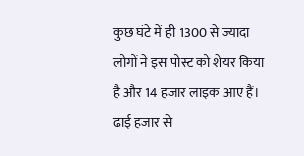कुछ घंटे में ही 1300 से ज्यादा लोगों ने इस पोस्ट को शेयर किया है और 14 हजार लाइक आए हैं। ढाई हजार से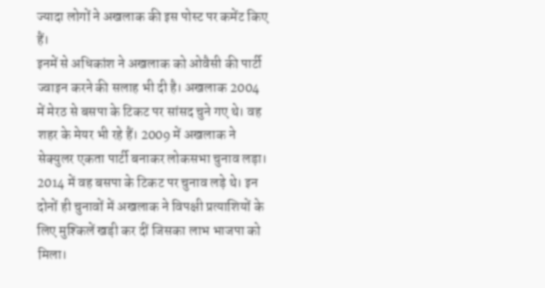ज्यादा लोगों ने अखलाक की इस पोस्ट पर कमेंट किए हैं।
इनमें से अधिकांश ने अखलाक को ओवैसी की पार्टी ज्वाइन करने की सलाह भी दी है। अखलाक 2004 में मेरठ से बसपा के टिकट पर सांसद चुने गए थे। वह शहर के मेयर भी रहे हैं। 2009 में अखलाक ने सेक्युलर एकता पार्टी बनाकर लोकसभा चुनाव लड़ा। 2014 में वह बसपा के टिकट पर चुनाव लड़े थे। इन दोनों ही चुनावों में अखलाक ने विपक्षी प्रत्याशियों के लिए मुश्किलें खड़ी कर दीं जिसका लाभ भाजपा को मिला।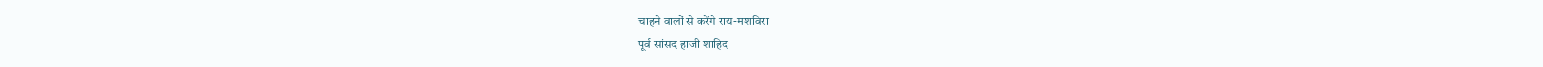चाहने वालों से करेंगे राय-मशविरा
पूर्व सांसद हाजी शाहिद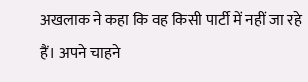अखलाक ने कहा कि वह किसी पार्टी में नहीं जा रहे हैं। अपने चाहने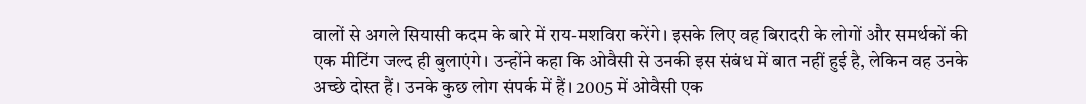वालों से अगले सियासी कदम के बारे में राय-मशविरा करेंगे। इसके लिए वह बिरादरी के लोगों और समर्थकों की एक मीटिंग जल्द ही बुलाएंगे। उन्होंने कहा कि ओवैसी से उनकी इस संबंध में बात नहीं हुई है, लेकिन वह उनके अच्छे दोस्त हैं। उनके कुछ लोग संपर्क में हैं। 2005 में ओवैसी एक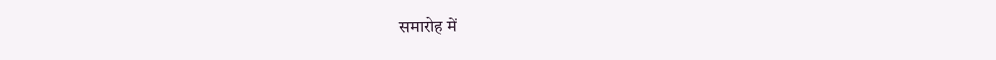समारोह में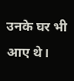उनके घर भी आए थे।